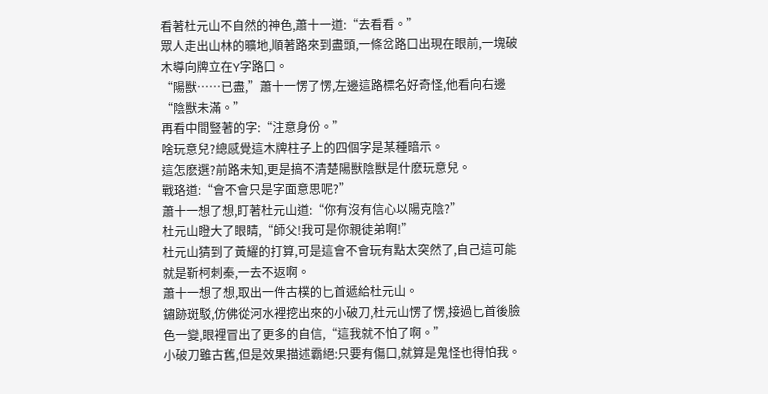看著杜元山不自然的神色,蕭十一道:“去看看。”
眾人走出山林的曠地,順著路來到盡頭,一條岔路口出現在眼前,一塊破木導向牌立在Y字路口。
“陽獸……已盡,”蕭十一愣了愣,左邊這路標名好奇怪,他看向右邊“陰獸未滿。”
再看中間豎著的字:“注意身份。”
啥玩意兒?總感覺這木牌柱子上的四個字是某種暗示。
這怎麽選?前路未知,更是搞不清楚陽獸陰獸是什麽玩意兒。
戰珞道:“會不會只是字面意思呢?”
蕭十一想了想,盯著杜元山道:“你有沒有信心以陽克陰?”
杜元山瞪大了眼睛,“師父!我可是你親徒弟啊!”
杜元山猜到了黃耀的打算,可是這會不會玩有點太突然了,自己這可能就是靳柯刺秦,一去不返啊。
蕭十一想了想,取出一件古樸的匕首遞給杜元山。
鏽跡斑駁,仿佛從河水裡挖出來的小破刀,杜元山愣了愣,接過匕首後臉色一變,眼裡冒出了更多的自信,“這我就不怕了啊。”
小破刀雖古舊,但是效果描述霸絕:只要有傷口,就算是鬼怪也得怕我。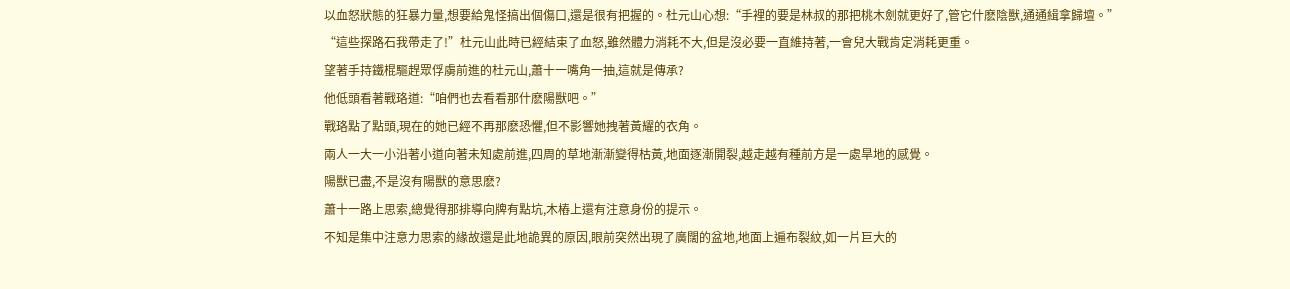以血怒狀態的狂暴力量,想要給鬼怪搞出個傷口,還是很有把握的。杜元山心想:“手裡的要是林叔的那把桃木劍就更好了,管它什麽陰獸,通通緝拿歸壇。”
“這些探路石我帶走了!”杜元山此時已經結束了血怒,雖然體力消耗不大,但是沒必要一直維持著,一會兒大戰肯定消耗更重。
望著手持鐵棍驅趕眾俘虜前進的杜元山,蕭十一嘴角一抽,這就是傳承?
他低頭看著戰珞道:“咱們也去看看那什麽陽獸吧。”
戰珞點了點頭,現在的她已經不再那麽恐懼,但不影響她拽著黃耀的衣角。
兩人一大一小沿著小道向著未知處前進,四周的草地漸漸變得枯黃,地面逐漸開裂,越走越有種前方是一處旱地的感覺。
陽獸已盡,不是沒有陽獸的意思麽?
蕭十一路上思索,總覺得那排導向牌有點坑,木樁上還有注意身份的提示。
不知是集中注意力思索的緣故還是此地詭異的原因,眼前突然出現了廣闊的盆地,地面上遍布裂紋,如一片巨大的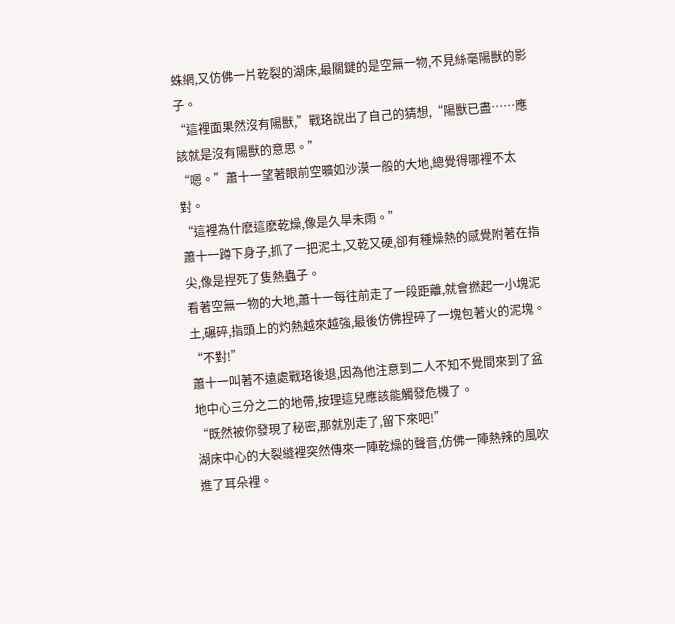蛛網,又仿佛一片乾裂的湖床,最關鍵的是空無一物,不見絲毫陽獸的影子。
“這裡面果然沒有陽獸,”戰珞說出了自己的猜想,“陽獸已盡……應該就是沒有陽獸的意思。”
“嗯。”蕭十一望著眼前空曠如沙漠一般的大地,總覺得哪裡不太對。
“這裡為什麽這麽乾燥,像是久旱未雨。”
蕭十一蹲下身子,抓了一把泥土,又乾又硬,卻有種燥熱的感覺附著在指尖,像是捏死了隻熱蟲子。
看著空無一物的大地,蕭十一每往前走了一段距離,就會撚起一小塊泥土,碾碎,指頭上的灼熱越來越強,最後仿佛捏碎了一塊包著火的泥塊。
“不對!”
蕭十一叫著不遠處戰珞後退,因為他注意到二人不知不覺間來到了盆地中心三分之二的地帶,按理這兒應該能觸發危機了。
“既然被你發現了秘密,那就別走了,留下來吧!”
湖床中心的大裂縫裡突然傳來一陣乾燥的聲音,仿佛一陣熱辣的風吹進了耳朵裡。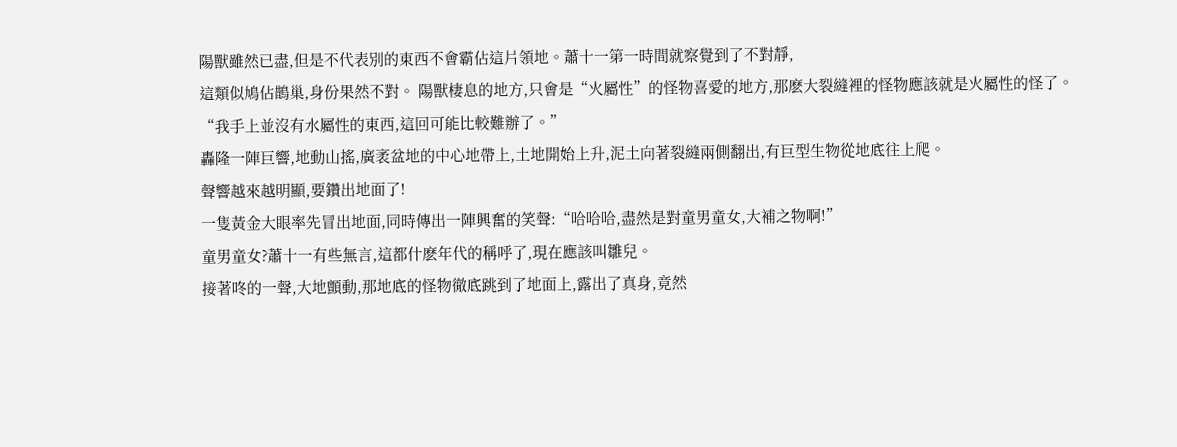陽獸雖然已盡,但是不代表別的東西不會霸佔這片領地。蕭十一第一時間就察覺到了不對靜,
這類似鳩佔鵲巢,身份果然不對。 陽獸棲息的地方,只會是“火屬性”的怪物喜愛的地方,那麽大裂縫裡的怪物應該就是火屬性的怪了。
“我手上並沒有水屬性的東西,這回可能比較難辦了。”
轟隆一陣巨響,地動山搖,廣袤盆地的中心地帶上,土地開始上升,泥土向著裂縫兩側翻出,有巨型生物從地底往上爬。
聲響越來越明顯,要鑽出地面了!
一隻黃金大眼率先冒出地面,同時傳出一陣興奮的笑聲:“哈哈哈,盡然是對童男童女,大補之物啊!”
童男童女?蕭十一有些無言,這都什麽年代的稱呼了,現在應該叫雛兒。
接著咚的一聲,大地顫動,那地底的怪物徹底跳到了地面上,露出了真身,竟然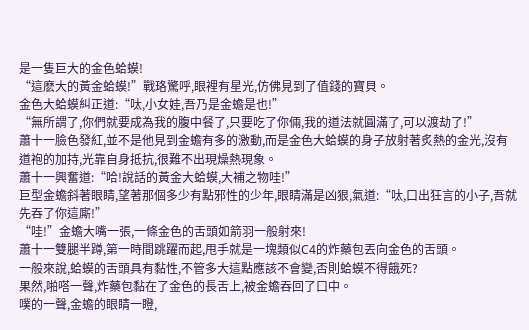是一隻巨大的金色蛤蟆!
“這麽大的黃金蛤蟆!”戰珞驚呼,眼裡有星光,仿佛見到了值錢的寶貝。
金色大蛤蟆糾正道:“呔,小女娃,吾乃是金蟾是也!”
“無所謂了,你們就要成為我的腹中餐了,只要吃了你倆,我的道法就圓滿了,可以渡劫了!”
蕭十一臉色發紅,並不是他見到金蟾有多的激動,而是金色大蛤蟆的身子放射著炙熱的金光,沒有道袍的加持,光靠自身抵抗,很難不出現燥熱現象。
蕭十一興奮道:“哈!說話的黃金大蛤蟆,大補之物哇!”
巨型金蟾斜著眼睛,望著那個多少有點邪性的少年,眼睛滿是凶狠,氣道:“呔,口出狂言的小子,吾就先吞了你這廝!”
“哇!”金蟾大嘴一張,一條金色的舌頭如箭羽一般射來!
蕭十一雙腿半蹲,第一時間跳躍而起,甩手就是一塊類似C4的炸藥包丟向金色的舌頭。
一般來說,蛤蟆的舌頭具有黏性,不管多大這點應該不會變,否則蛤蟆不得餓死?
果然,啪嗒一聲,炸藥包黏在了金色的長舌上,被金蟾吞回了口中。
噗的一聲,金蟾的眼睛一瞪,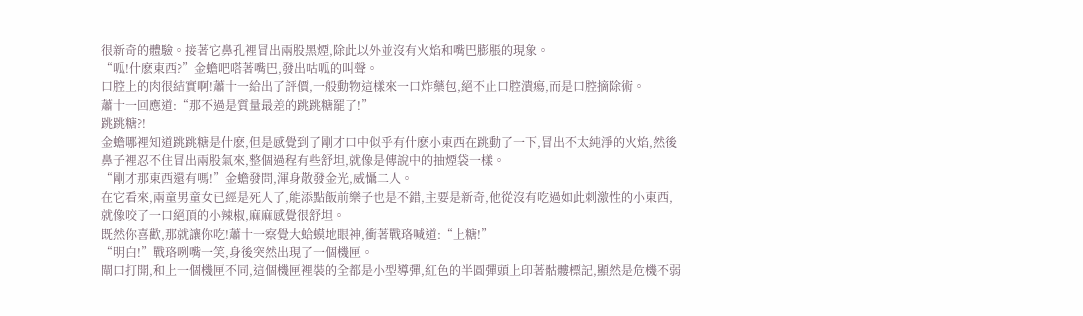很新奇的體驗。接著它鼻孔裡冒出兩股黑煙,除此以外並沒有火焰和嘴巴膨脹的現象。
“呱!什麽東西?”金蟾吧嗒著嘴巴,發出咕呱的叫聲。
口腔上的肉很結實啊!蕭十一給出了評價,一般動物這樣來一口炸藥包,絕不止口腔潰瘍,而是口腔摘除術。
蕭十一回應道:“那不過是質量最差的跳跳糖罷了!”
跳跳糖?!
金蟾哪裡知道跳跳糖是什麽,但是感覺到了剛才口中似乎有什麽小東西在跳動了一下,冒出不太純淨的火焰,然後鼻子裡忍不住冒出兩股氣來,整個過程有些舒坦,就像是傳說中的抽煙袋一樣。
“剛才那東西還有嗎!”金蟾發問,渾身散發金光,威懾二人。
在它看來,兩童男童女已經是死人了,能添點飯前樂子也是不錯,主要是新奇,他從沒有吃過如此刺激性的小東西,就像咬了一口絕頂的小辣椒,麻麻感覺很舒坦。
既然你喜歡,那就讓你吃!蕭十一察覺大蛤蟆地眼神,衝著戰珞喊道:“上糖!”
“明白!”戰珞咧嘴一笑,身後突然出現了一個機匣。
閘口打開,和上一個機匣不同,這個機匣裡裝的全都是小型導彈,紅色的半圓彈頭上印著骷髏標記,顯然是危機不弱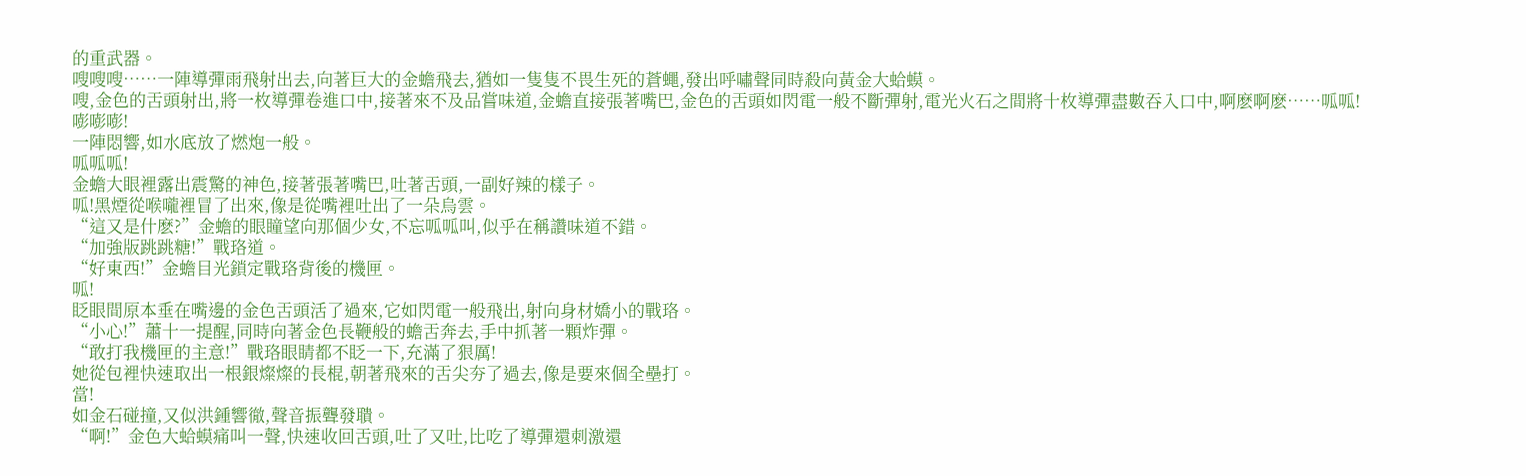的重武器。
嗖嗖嗖……一陣導彈雨飛射出去,向著巨大的金蟾飛去,猶如一隻隻不畏生死的蒼蠅,發出呼嘯聲同時殺向黃金大蛤蟆。
嗖,金色的舌頭射出,將一枚導彈卷進口中,接著來不及品嘗味道,金蟾直接張著嘴巴,金色的舌頭如閃電一般不斷彈射,電光火石之間將十枚導彈盡數吞入口中,啊麽啊麽……呱呱!
嘭嘭嘭!
一陣悶響,如水底放了燃炮一般。
呱呱呱!
金蟾大眼裡露出震驚的神色,接著張著嘴巴,吐著舌頭,一副好辣的樣子。
呱!黑煙從喉嚨裡冒了出來,像是從嘴裡吐出了一朵烏雲。
“這又是什麽?”金蟾的眼瞳望向那個少女,不忘呱呱叫,似乎在稱讚味道不錯。
“加強版跳跳糖!”戰珞道。
“好東西!”金蟾目光鎖定戰珞背後的機匣。
呱!
眨眼間原本垂在嘴邊的金色舌頭活了過來,它如閃電一般飛出,射向身材嬌小的戰珞。
“小心!”蕭十一提醒,同時向著金色長鞭般的蟾舌奔去,手中抓著一顆炸彈。
“敢打我機匣的主意!”戰珞眼睛都不眨一下,充滿了狠厲!
她從包裡快速取出一根銀燦燦的長棍,朝著飛來的舌尖夯了過去,像是要來個全壘打。
當!
如金石碰撞,又似洪鍾響徹,聲音振聾發聵。
“啊!”金色大蛤蟆痛叫一聲,快速收回舌頭,吐了又吐,比吃了導彈還刺激還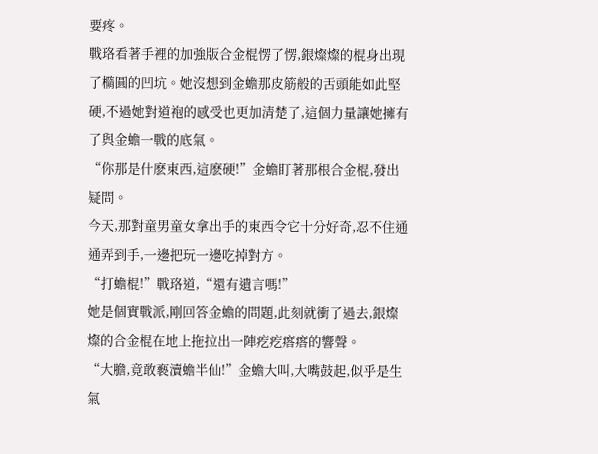要疼。
戰珞看著手裡的加強版合金棍愣了愣,銀燦燦的棍身出現了橢圓的凹坑。她沒想到金蟾那皮筋般的舌頭能如此堅硬,不過她對道袍的感受也更加清楚了,這個力量讓她擁有了與金蟾一戰的底氣。
“你那是什麽東西,這麽硬!”金蟾盯著那根合金棍,發出疑問。
今天,那對童男童女拿出手的東西令它十分好奇,忍不住通通弄到手,一邊把玩一邊吃掉對方。
“打蟾棍!”戰珞道,“還有遺言嗎!”
她是個實戰派,剛回答金蟾的問題,此刻就衝了過去,銀燦燦的合金棍在地上拖拉出一陣疙疙瘩瘩的響聲。
“大膽,竟敢褻瀆蟾半仙!”金蟾大叫,大嘴鼓起,似乎是生氣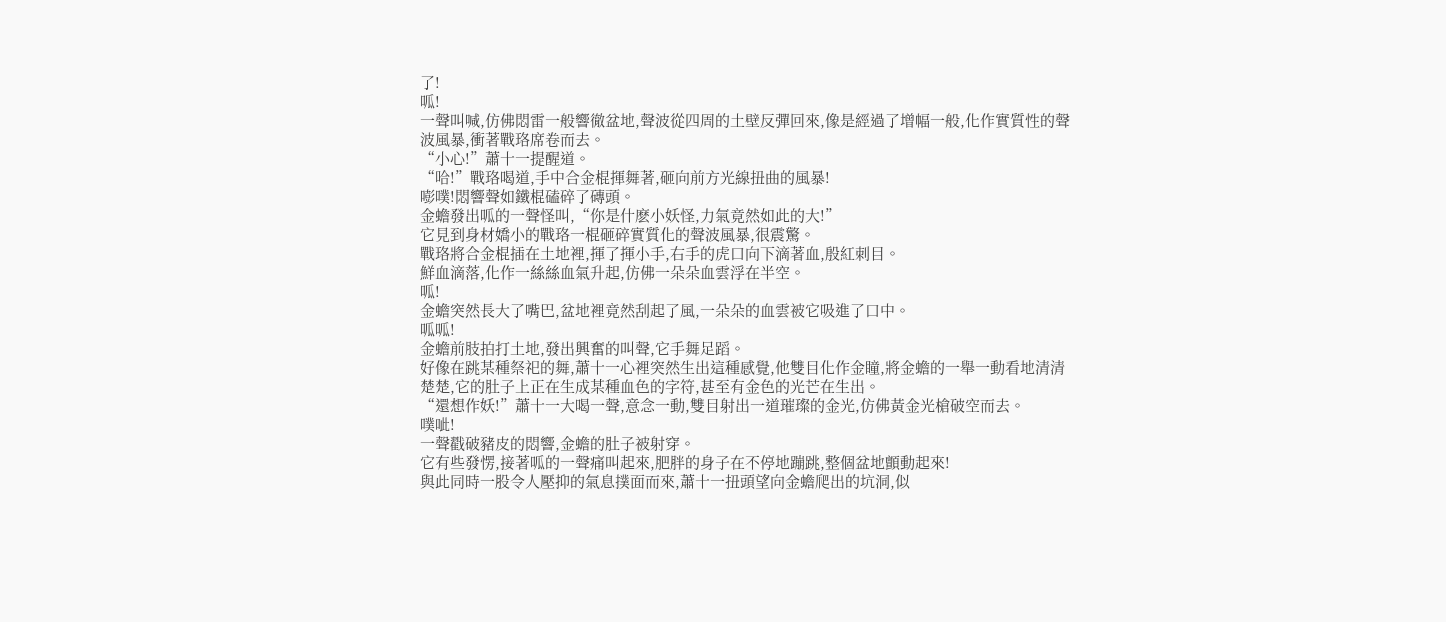了!
呱!
一聲叫喊,仿佛悶雷一般響徹盆地,聲波從四周的土壁反彈回來,像是經過了增幅一般,化作實質性的聲波風暴,衝著戰珞席卷而去。
“小心!”蕭十一提醒道。
“哈!”戰珞喝道,手中合金棍揮舞著,砸向前方光線扭曲的風暴!
嘭噗!悶響聲如鐵棍磕碎了磚頭。
金蟾發出呱的一聲怪叫,“你是什麽小妖怪,力氣竟然如此的大!”
它見到身材嬌小的戰珞一棍砸碎實質化的聲波風暴,很震驚。
戰珞將合金棍插在土地裡,揮了揮小手,右手的虎口向下滴著血,殷紅刺目。
鮮血滴落,化作一絲絲血氣升起,仿佛一朵朵血雲浮在半空。
呱!
金蟾突然長大了嘴巴,盆地裡竟然刮起了風,一朵朵的血雲被它吸進了口中。
呱呱!
金蟾前肢拍打土地,發出興奮的叫聲,它手舞足蹈。
好像在跳某種祭祀的舞,蕭十一心裡突然生出這種感覺,他雙目化作金瞳,將金蟾的一舉一動看地清清楚楚,它的肚子上正在生成某種血色的字符,甚至有金色的光芒在生出。
“還想作妖!”蕭十一大喝一聲,意念一動,雙目射出一道璀璨的金光,仿佛黃金光槍破空而去。
噗呲!
一聲戳破豬皮的悶響,金蟾的肚子被射穿。
它有些發愣,接著呱的一聲痛叫起來,肥胖的身子在不停地蹦跳,整個盆地顫動起來!
與此同時一股令人壓抑的氣息撲面而來,蕭十一扭頭望向金蟾爬出的坑洞,似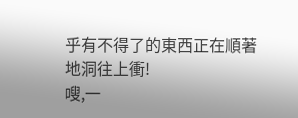乎有不得了的東西正在順著地洞往上衝!
嗖,一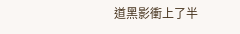道黑影衝上了半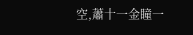空,蕭十一金瞳一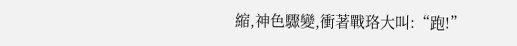縮,神色驟變,衝著戰珞大叫:“跑!”